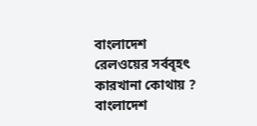বাংলাদেশ রেলওয়ের সর্ববৃহৎ কারখানা কোথায় ?
বাংলাদেশ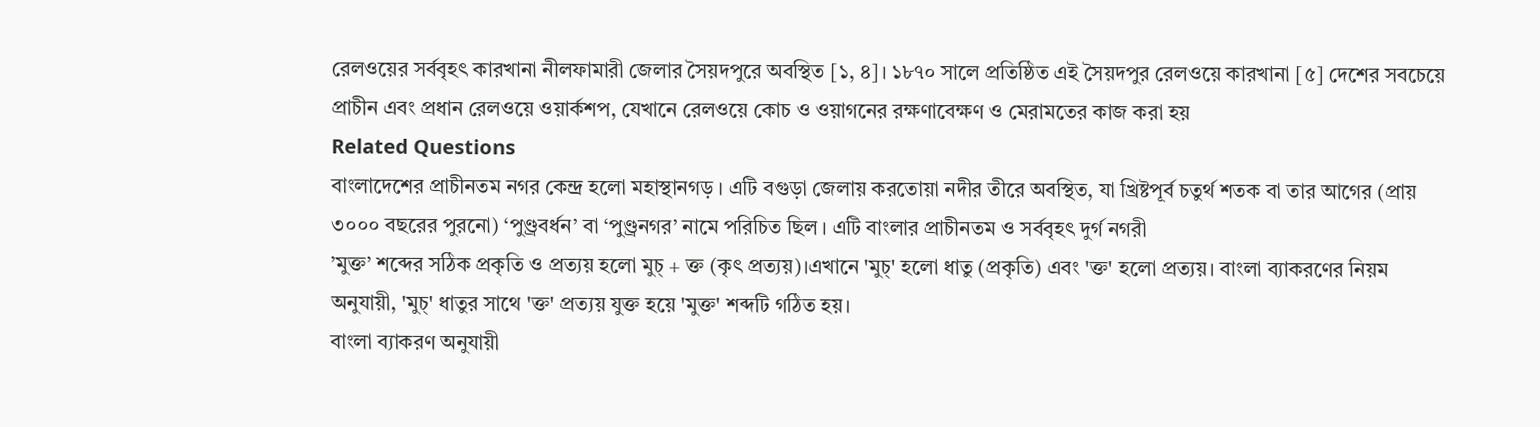রেলওয়ের সর্ববৃহৎ কারখানা নীলফামারী জেলার সৈয়দপুরে অবস্থিত [১, ৪]। ১৮৭০ সালে প্রতিষ্ঠিত এই সৈয়দপুর রেলওয়ে কারখানা [৫] দেশের সবচেয়ে প্রাচীন এবং প্রধান রেলওয়ে ওয়ার্কশপ, যেখানে রেলওয়ে কোচ ও ওয়াগনের রক্ষণাবেক্ষণ ও মেরামতের কাজ করা হয়
Related Questions
বাংলাদেশের প্রাচীনতম নগর কেন্দ্র হলো মহাস্থানগড় । এটি বগুড়া জেলায় করতোয়া নদীর তীরে অবস্থিত, যা খ্রিষ্টপূর্ব চতুর্থ শতক বা তার আগের (প্রায় ৩০০০ বছরের পুরনো) ‘পুণ্ড্রবর্ধন’ বা ‘পুণ্ড্রনগর’ নামে পরিচিত ছিল । এটি বাংলার প্রাচীনতম ও সর্ববৃহৎ দুর্গ নগরী
’মুক্ত’ শব্দের সঠিক প্রকৃতি ও প্রত্যয় হলো মুচ্ + ক্ত (কৃৎ প্রত্যয়)।এখানে 'মুচ্' হলো ধাতু (প্রকৃতি) এবং 'ক্ত' হলো প্রত্যয়। বাংলা ব্যাকরণের নিয়ম অনুযায়ী, 'মুচ্' ধাতুর সাথে 'ক্ত' প্রত্যয় যুক্ত হয়ে 'মুক্ত' শব্দটি গঠিত হয়।
বাংলা ব্যাকরণ অনুযায়ী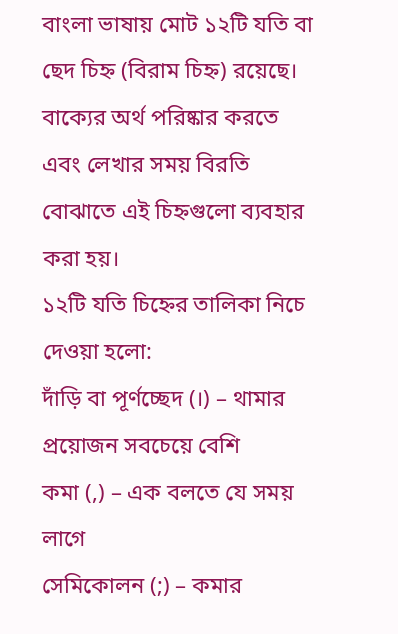বাংলা ভাষায় মোট ১২টি যতি বা ছেদ চিহ্ন (বিরাম চিহ্ন) রয়েছে। বাক্যের অর্থ পরিষ্কার করতে এবং লেখার সময় বিরতি বোঝাতে এই চিহ্নগুলো ব্যবহার করা হয়।
১২টি যতি চিহ্নের তালিকা নিচে দেওয়া হলো:
দাঁড়ি বা পূর্ণচ্ছেদ (।) – থামার প্রয়োজন সবচেয়ে বেশি
কমা (,) – এক বলতে যে সময় লাগে
সেমিকোলন (;) – কমার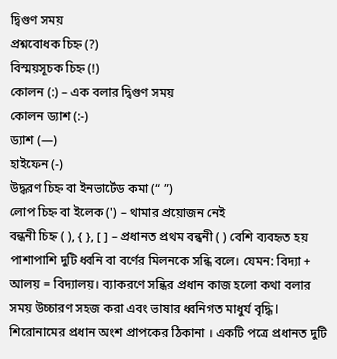দ্বিগুণ সময়
প্রশ্নবোধক চিহ্ন (?)
বিস্ময়সূচক চিহ্ন (!)
কোলন (:) – এক বলার দ্বিগুণ সময়
কোলন ড্যাশ (:-)
ড্যাশ (—)
হাইফেন (-)
উদ্ধরণ চিহ্ন বা ইনভার্টেড কমা (“ ”)
লোপ চিহ্ন বা ইলেক (') – থামার প্রয়োজন নেই
বন্ধনী চিহ্ন ( ), { }, [ ] – প্রধানত প্রথম বন্ধনী ( ) বেশি ব্যবহৃত হয়
পাশাপাশি দুটি ধ্বনি বা বর্ণের মিলনকে সন্ধি বলে। যেমন: বিদ্যা + আলয় = বিদ্যালয়। ব্যাকরণে সন্ধির প্রধান কাজ হলো কথা বলার সময় উচ্চারণ সহজ করা এবং ভাষার ধ্বনিগত মাধুর্য বৃদ্ধি l
শিরোনামের প্রধান অংশ প্রাপকের ঠিকানা । একটি পত্রে প্রধানত দুটি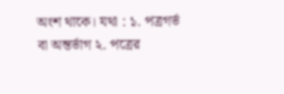অংশ থাকে। যথা : ১. পত্রগর্ভ বা অন্তর্ভাগ ২. পত্রের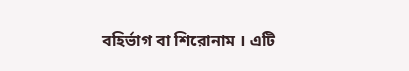বহির্ভাগ বা শিরোনাম । এটি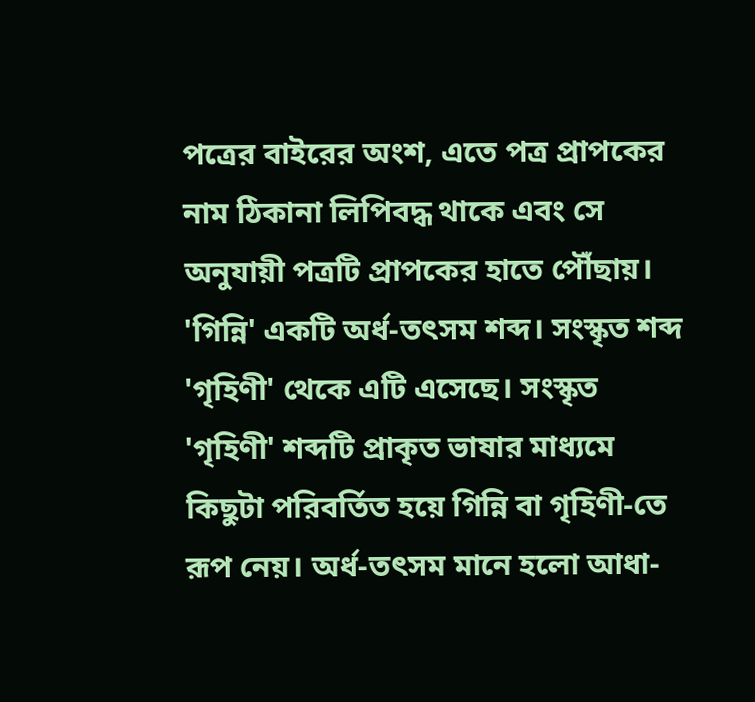পত্রের বাইরের অংশ, এতে পত্র প্রাপকের নাম ঠিকানা লিপিবদ্ধ থাকে এবং সে অনুযায়ী পত্রটি প্রাপকের হাতে পৌঁছায়।
'গিন্নি' একটি অর্ধ-তৎসম শব্দ। সংস্কৃত শব্দ 'গৃহিণী' থেকে এটি এসেছে। সংস্কৃত 'গৃহিণী' শব্দটি প্রাকৃত ভাষার মাধ্যমে কিছুটা পরিবর্তিত হয়ে গিন্নি বা গৃহিণী-তে রূপ নেয়। অর্ধ-তৎসম মানে হলো আধা-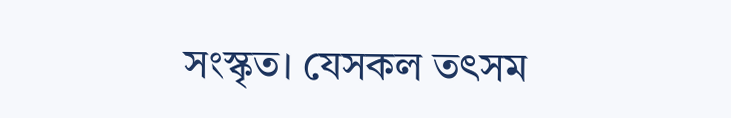সংস্কৃত। যেসকল তৎসম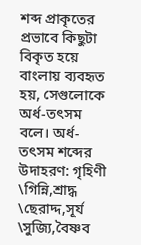শব্দ প্রাকৃতের প্রভাবে কিছুটা বিকৃত হয়ে বাংলায় ব্যবহৃত হয়, সেগুলোকে অর্ধ-তৎসম বলে। অর্ধ-তৎসম শব্দের উদাহরণ: গৃহিণী \গিন্নি,শ্রাদ্ধ \ছেরাদ্দ,সূর্য \সুজ্যি,বৈষ্ণব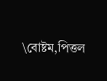\বোষ্টম,পিত্তল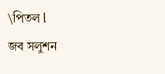\পিতল l
জব সলুশন